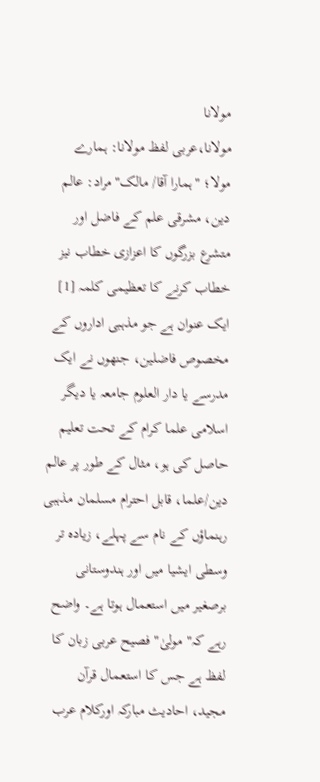مولانا
مولانا،عربی لفظ مولانا: ہمارے مولا؛ "ہمارا آقا/ مالک"مراد: عالم دین، مشرقی علم کے فاضل اور متشرع بزرگوں کا اعزازی خطاب نیز خطاب کرنے کا تعظیمی کلمہ [1] ایک عنوان ہے جو مذہبی اداروں کے مخصوص فاضلین، جنھوں نے ایک مدرسے یا دار العلوم جامعہ یا دیگر اسلامی علما کرام کے تحت تعلیم حاصل کی ہو، مثال کے طور پر عالم دین/علما، قابل احترام مسلمان مذہبی رہنماؤں کے نام سے پہلے، زیادہ تر وسطی ایشیا میں اور ہندوستانی برصغیر میں استعمال ہوتا ہے۔ واضح رہے کہ" مولیٰ" فصیح عربی زبان کا لفظ ہے جس کا استعمال قرآن مجید، احادیث مبارکہ اورکلام عرب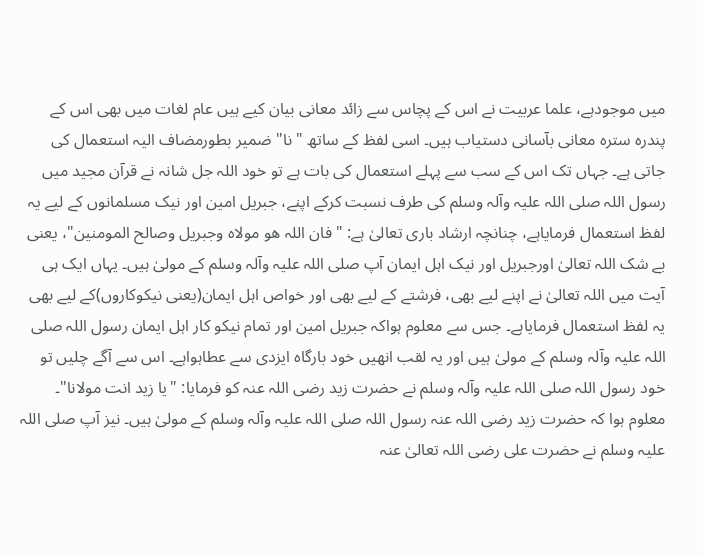میں موجودہے، علما عربیت نے اس کے پچاس سے زائد معانی بیان کیے ہیں عام لغات میں بھی اس کے پندرہ سترہ معانی بآسانی دستیاب ہیں۔ اسی لفظ کے ساتھ "نا" ضمیر بطورمضاف الیہ استعمال کی جاتی ہے۔ جہاں تک اس کے سب سے پہلے استعمال کی بات ہے تو خود اللہ جل شانہ نے قرآن مجید میں رسول اللہ صلی اللہ علیہ وآلہ وسلم کی طرف نسبت کرکے اپنے، جبریل امین اور نیک مسلمانوں کے لیے یہ لفظ استعمال فرمایاہے، چنانچہ ارشاد باری تعالیٰ ہے: "فان اللہ ھو مولاہ وجبریل وصالح المومنین"، یعنی بے شک اللہ تعالیٰ اورجبریل اور نیک اہل ایمان آپ صلی اللہ علیہ وآلہ وسلم کے مولیٰ ہیں۔ یہاں ایک ہی آیت میں اللہ تعالیٰ نے اپنے لیے بھی، فرشتے کے لیے بھی اور خواص اہل ایمان(یعنی نیکوکاروں)کے لیے بھی یہ لفظ استعمال فرمایاہے۔ جس سے معلوم ہواکہ جبریل امین اور تمام نیکو کار اہل ایمان رسول اللہ صلی اللہ علیہ وآلہ وسلم کے مولیٰ ہیں اور یہ لقب انھیں خود بارگاہ ایزدی سے عطاہواہے۔ اس سے آگے چلیں تو خود رسول اللہ صلی اللہ علیہ وآلہ وسلم نے حضرت زید رضی اللہ عنہ کو فرمایا: "یا زید انت مولانا"۔ معلوم ہوا کہ حضرت زید رضی اللہ عنہ رسول اللہ صلی اللہ علیہ وآلہ وسلم کے مولیٰ ہیں۔ نیز آپ صلی اللہ علیہ وسلم نے حضرت علی رضی اللہ تعالیٰ عنہ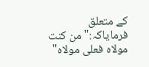کے متعلق فرمایاکہ:"من کنت مولاہ فعلی مولاہ"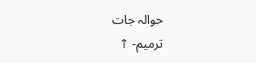حوالہ جات
ترمیم- ↑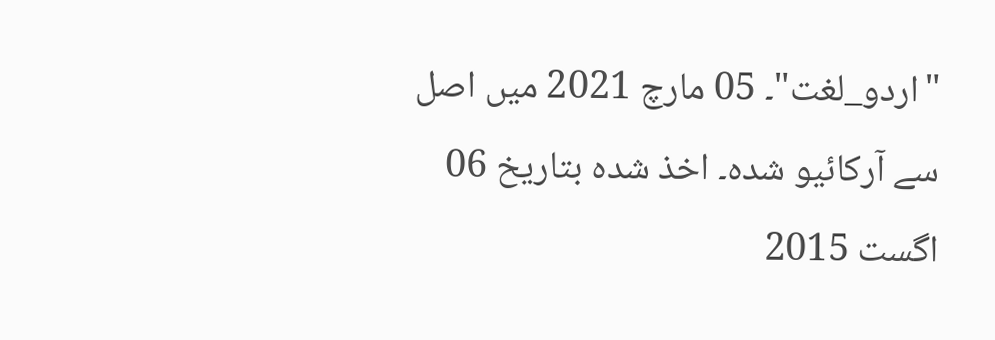"اردو_لغت"۔ 05 مارچ 2021 میں اصل سے آرکائیو شدہ۔ اخذ شدہ بتاریخ 06 اگست 2015